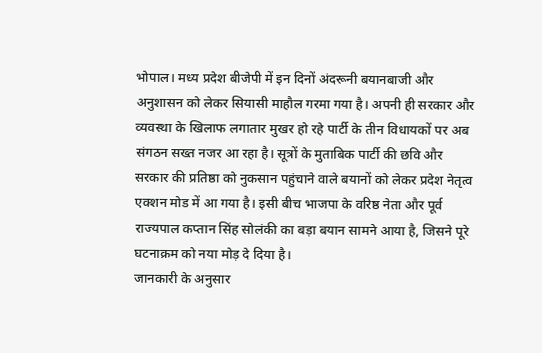भोपाल। मध्य प्रदेश बीजेपी में इन दिनों अंदरूनी बयानबाजी और अनुशासन को लेकर सियासी माहौल गरमा गया है। अपनी ही सरकार और व्यवस्था के खिलाफ लगातार मुखर हो रहे पार्टी के तीन विधायकों पर अब संगठन सख्त नजर आ रहा है। सूत्रों के मुताबिक पार्टी की छवि और सरकार की प्रतिष्ठा को नुकसान पहुंचाने वाले बयानों को लेकर प्रदेश नेतृत्व एक्शन मोड में आ गया है। इसी बीच भाजपा के वरिष्ठ नेता और पूर्व राज्यपाल कप्तान सिंह सोलंकी का बड़ा बयान सामने आया है, जिसने पूरे घटनाक्रम को नया मोड़ दे दिया है।
जानकारी के अनुसार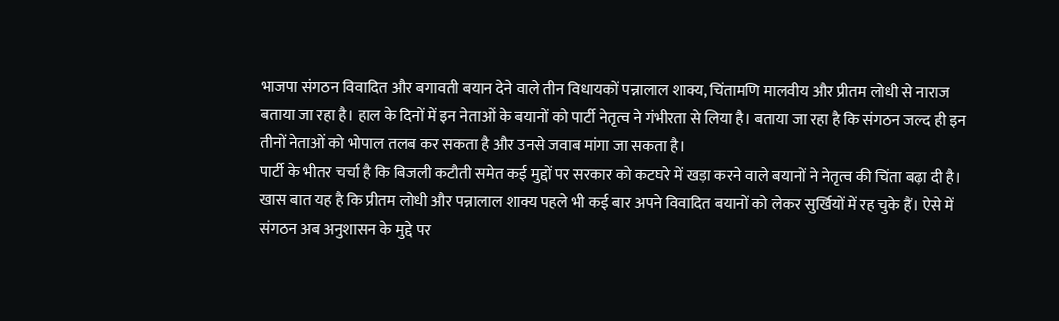भाजपा संगठन विवादित और बगावती बयान देने वाले तीन विधायकों पन्नालाल शाक्य, चिंतामणि मालवीय और प्रीतम लोधी से नाराज बताया जा रहा है। हाल के दिनों में इन नेताओं के बयानों को पार्टी नेतृत्व ने गंभीरता से लिया है। बताया जा रहा है कि संगठन जल्द ही इन तीनों नेताओं को भोपाल तलब कर सकता है और उनसे जवाब मांगा जा सकता है।
पार्टी के भीतर चर्चा है कि बिजली कटौती समेत कई मुद्दों पर सरकार को कटघरे में खड़ा करने वाले बयानों ने नेतृत्व की चिंता बढ़ा दी है। खास बात यह है कि प्रीतम लोधी और पन्नालाल शाक्य पहले भी कई बार अपने विवादित बयानों को लेकर सुर्खियों में रह चुके हैं। ऐसे में संगठन अब अनुशासन के मुद्दे पर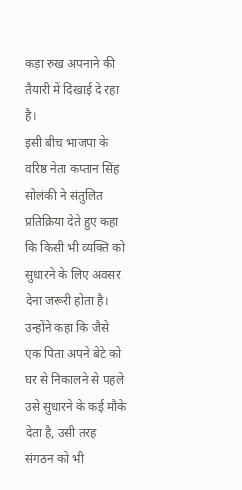कड़ा रुख अपनाने की तैयारी में दिखाई दे रहा है।
इसी बीच भाजपा के वरिष्ठ नेता कप्तान सिंह सोलंकी ने संतुलित प्रतिक्रिया देते हुए कहा कि किसी भी व्यक्ति को सुधारने के लिए अवसर देना जरूरी होता है। उन्होंने कहा कि जैसे एक पिता अपने बेटे को घर से निकालने से पहले उसे सुधारने के कई मौके देता है, उसी तरह संगठन को भी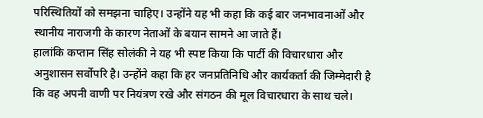परिस्थितियों को समझना चाहिए। उन्होंने यह भी कहा कि कई बार जनभावनाओं और स्थानीय नाराजगी के कारण नेताओं के बयान सामने आ जाते हैं।
हालांकि कप्तान सिंह सोलंकी ने यह भी स्पष्ट किया कि पार्टी की विचारधारा और अनुशासन सर्वोपरि है। उन्होंने कहा कि हर जनप्रतिनिधि और कार्यकर्ता की जिम्मेदारी है कि वह अपनी वाणी पर नियंत्रण रखे और संगठन की मूल विचारधारा के साथ चले।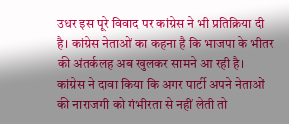उधर इस पूरे विवाद पर कांग्रेस ने भी प्रतिक्रिया दी है। कांग्रेस नेताओं का कहना है कि भाजपा के भीतर की अंतर्कलह अब खुलकर सामने आ रही है। कांग्रेस ने दावा किया कि अगर पार्टी अपने नेताओं की नाराजगी को गंभीरता से नहीं लेती तो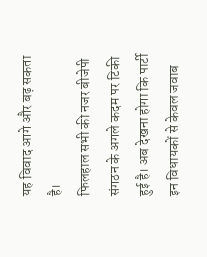यह विवाद आगे और बढ़ सकता है।
फिलहाल सभी की नजर बीजेपी संगठन के अगले कदम पर टिकी हुई है। अब देखना होगा कि पार्टी इन विधायकों से केवल जवाब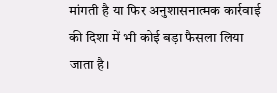मांगती है या फिर अनुशासनात्मक कार्रवाई की दिशा में भी कोई बड़ा फैसला लिया जाता है।